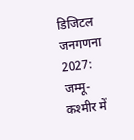डिजिटल जनगणना 2027: जम्मू-कश्मीर में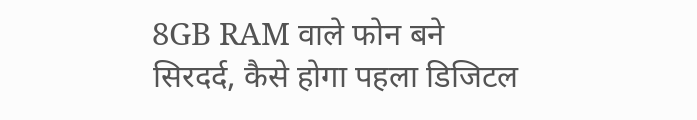8GB RAM वाले फोन बने सिरदर्द, कैसे होगा पहला डिजिटल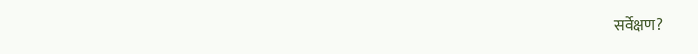सर्वेक्षण?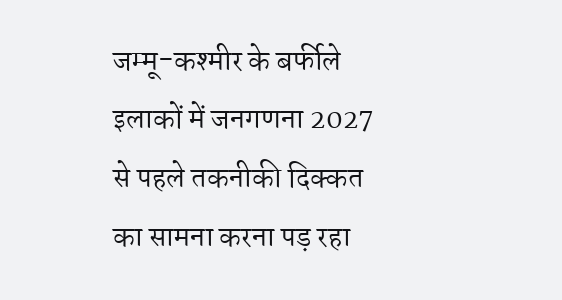जम्मू-कश्मीर के बर्फीले इलाकों में जनगणना 2027 से पहले तकनीकी दिक्कत का सामना करना पड़ रहा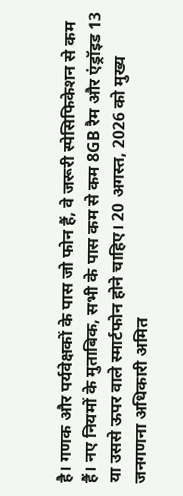है। गणक और पर्यवेक्षकों के पास जो फोन हैं, वे जरूरी स्पेसिफिकेशन से कम हैं। नए नियमों के मुताबिक, सभी के पास कम से कम 8GB रैम और एंड्रॉइड 13 या उससे ऊपर वाले स्मार्टफोन होने चाहिए। 20 अगस्त, 2026 को मुख्य जनगणना अधिकारी अमित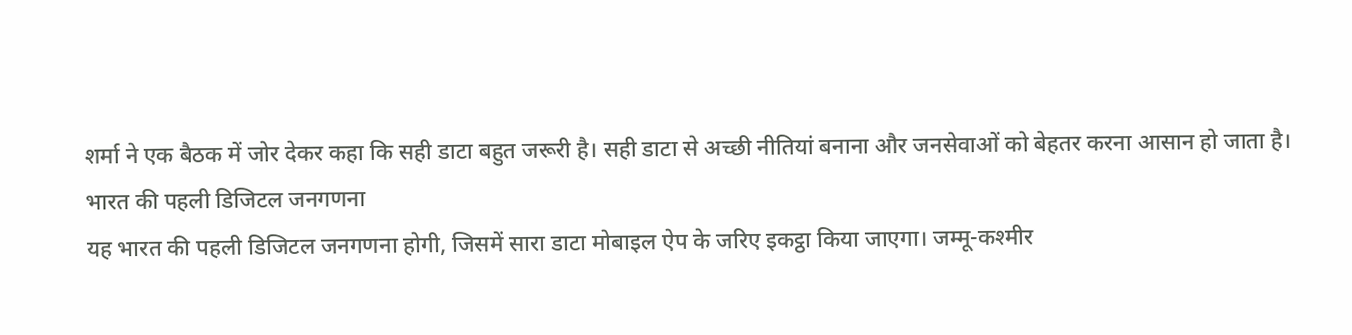शर्मा ने एक बैठक में जोर देकर कहा कि सही डाटा बहुत जरूरी है। सही डाटा से अच्छी नीतियां बनाना और जनसेवाओं को बेहतर करना आसान हो जाता है।
भारत की पहली डिजिटल जनगणना
यह भारत की पहली डिजिटल जनगणना होगी, जिसमें सारा डाटा मोबाइल ऐप के जरिए इकट्ठा किया जाएगा। जम्मू-कश्मीर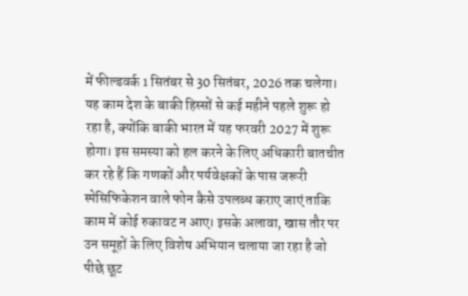में फील्डवर्क 1 सितंबर से 30 सितंबर, 2026 तक चलेगा। यह काम देश के बाकी हिस्सों से कई महीने पहले शुरू हो रहा है, क्योंकि बाकी भारत में यह फरवरी 2027 में शुरू होगा। इस समस्या को हल करने के लिए अधिकारी बातचीत कर रहे हैं कि गणकों और पर्यवेक्षकों के पास जरूरी स्पेसिफिकेशन वाले फोन कैसे उपलब्ध कराए जाएं ताकि काम में कोई रुकावट न आए। इसके अलावा, खास तौर पर उन समूहों के लिए विशेष अभियान चलाया जा रहा है जो पीछे छूट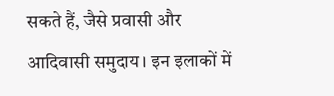सकते हैं, जैसे प्रवासी और आदिवासी समुदाय। इन इलाकों में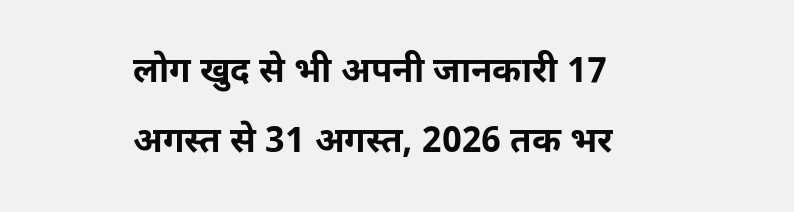लोग खुद से भी अपनी जानकारी 17 अगस्त से 31 अगस्त, 2026 तक भर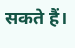सकते हैं।